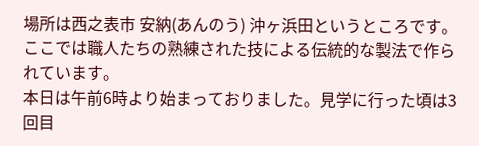場所は西之表市 安納(あんのう) 沖ヶ浜田というところです。
ここでは職人たちの熟練された技による伝統的な製法で作られています。
本日は午前6時より始まっておりました。見学に行った頃は3回目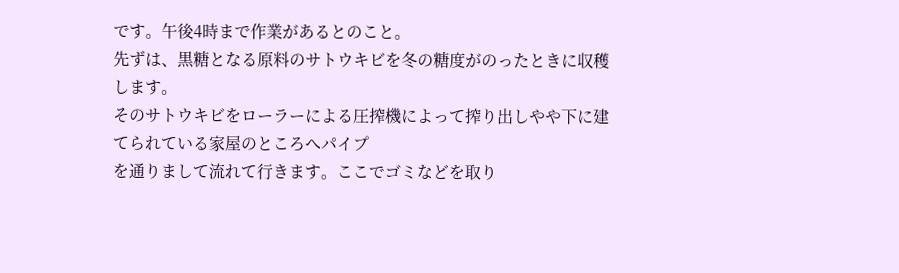です。午後4時まで作業があるとのこと。
先ずは、黒糖となる原料のサトウキビを冬の糖度がのったときに収穫します。
そのサトウキビをローラーによる圧搾機によって搾り出しやや下に建てられている家屋のところへパイプ
を通りまして流れて行きます。ここでゴミなどを取り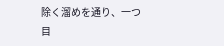除く溜めを通り、一つ目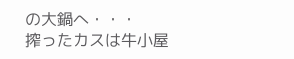の大鍋へ・・・
搾ったカスは牛小屋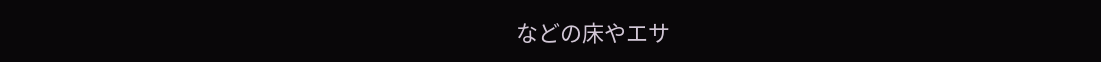などの床やエサ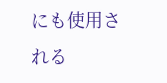にも使用される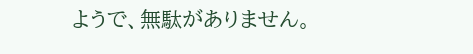ようで、無駄がありません。